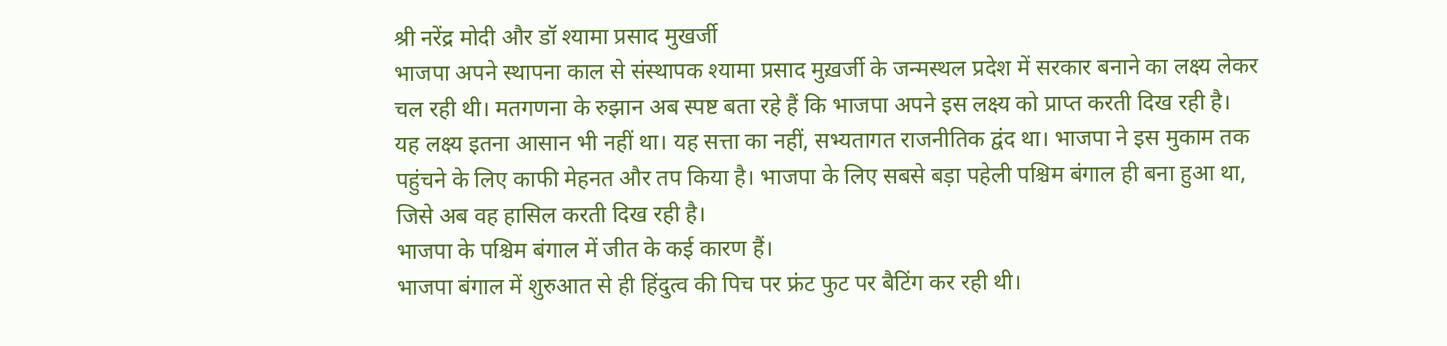श्री नरेंद्र मोदी और डॉ श्यामा प्रसाद मुखर्जी
भाजपा अपने स्थापना काल से संस्थापक श्यामा प्रसाद मुख़र्जी के जन्मस्थल प्रदेश में सरकार बनाने का लक्ष्य लेकर चल रही थी। मतगणना के रुझान अब स्पष्ट बता रहे हैं कि भाजपा अपने इस लक्ष्य को प्राप्त करती दिख रही है। यह लक्ष्य इतना आसान भी नहीं था। यह सत्ता का नहीं, सभ्यतागत राजनीतिक द्वंद था। भाजपा ने इस मुकाम तक पहुंचने के लिए काफी मेहनत और तप किया है। भाजपा के लिए सबसे बड़ा पहेली पश्चिम बंगाल ही बना हुआ था, जिसे अब वह हासिल करती दिख रही है।
भाजपा के पश्चिम बंगाल में जीत के कई कारण हैं।
भाजपा बंगाल में शुरुआत से ही हिंदुत्व की पिच पर फ्रंट फुट पर बैटिंग कर रही थी।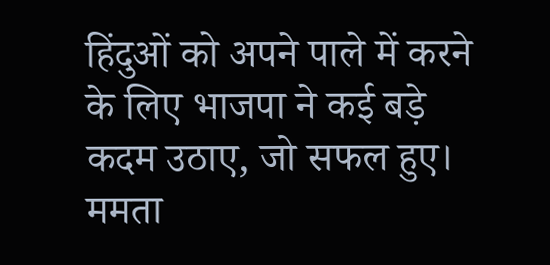हिंदुओं को अपने पाले में करने के लिए भाजपा ने कई बड़े कदम उठाए, जो सफल हुए। ममता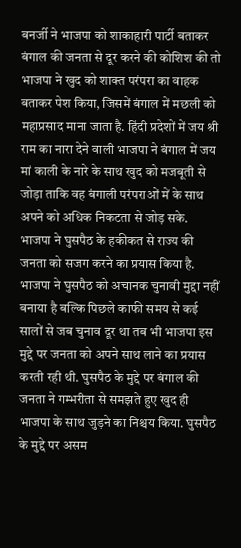बनर्जी ने भाजपा को शाकाहारी पार्टी बताकर बंगाल की जनता से दूर करने की कोशिश की तो भाजपा ने खुद को शाक्त परंपरा का वाहक बताकर पेश किया, जिसमें बंगाल में मछली को महाप्रसाद माना जाता है. हिंदी प्रदेशों में जय श्री राम का नारा देने वाली भाजपा ने बंगाल में जय मां काली के नारे के साथ खुद को मजबूती से जोड़ा ताकि वह बंगाली परंपराओं में के साथ अपने को अधिक निकटता से जोड़ सके.
भाजपा ने घुसपैठ के हकीकत से राज्य की जनता को सजग करने का प्रयास किया है. भाजपा ने घुसपैठ को अचानक चुनावी मुद्दा नहीं बनाया है बल्कि पिछले काफी समय से कई सालों से जब चुनाव दूर था तब भी भाजपा इस मुद्दे पर जनता को अपने साथ लाने का प्रयास करती रही थी. घुसपैठ के मुद्दे पर बंगाल की जनता ने गम्भरीता से समझते हुए खुद ही भाजपा के साथ जुड़ने का निश्चय किया. घुसपैठ के मुद्दे पर असम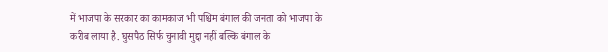में भाजपा के सरकार का कामकाज भी पश्चिम बंगाल की जनता को भाजपा के करीब लाया है. घुसपैठ सिर्फ चुनावी मुद्दा नहीं बल्कि बंगाल के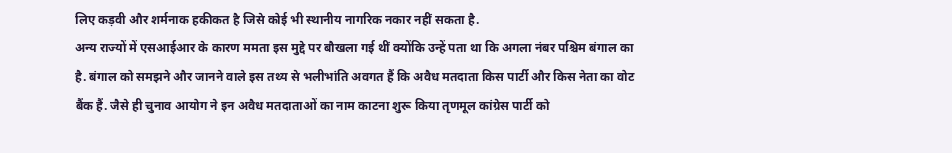लिए कड़वी और शर्मनाक हकीकत है जिसे कोई भी स्थानीय नागरिक नकार नहीं सकता है.
अन्य राज्यों में एसआईआर के कारण ममता इस मुद्दे पर बौखला गई थीं क्योंकि उन्हें पता था कि अगला नंबर पश्चिम बंगाल का है. बंगाल को समझने और जानने वाले इस तथ्य से भलीभांति अवगत हैं कि अवैध मतदाता किस पार्टी और किस नेता का वोट बैंक हैं. जैसे ही चुनाव आयोग ने इन अवैध मतदाताओं का नाम काटना शुरू किया तृणमूल कांग्रेस पार्टी को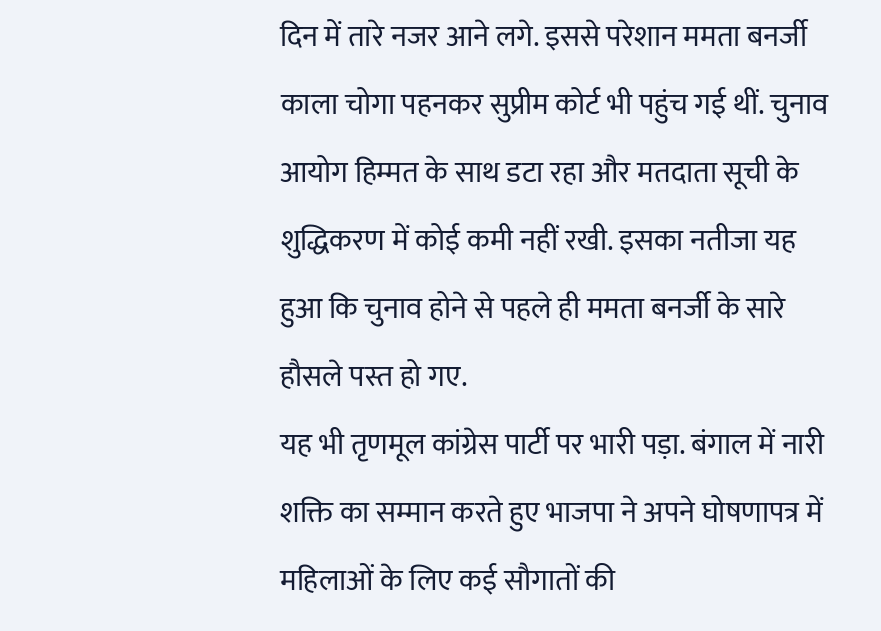दिन में तारे नजर आने लगे. इससे परेशान ममता बनर्जी काला चोगा पहनकर सुप्रीम कोर्ट भी पहुंच गई थीं. चुनाव आयोग हिम्मत के साथ डटा रहा और मतदाता सूची के शुद्धिकरण में कोई कमी नहीं रखी. इसका नतीजा यह हुआ कि चुनाव होने से पहले ही ममता बनर्जी के सारे हौसले पस्त हो गए.
यह भी तृणमूल कांग्रेस पार्टी पर भारी पड़ा. बंगाल में नारी शक्ति का सम्मान करते हुए भाजपा ने अपने घोषणापत्र में महिलाओं के लिए कई सौगातों की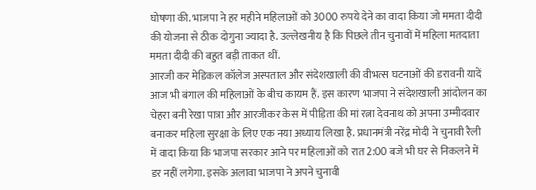घोषणा की. भाजपा ने हर महीने महिलाओं को 3000 रुपये देने का वादा किया जो ममता दीदी की योजना से ठीक दोगुना ज्यादा है. उल्लेखनीय है कि पिछले तीन चुनावों में महिला मतदाता ममता दीदी की बहुत बड़ी ताकत थीं.
आरजी कर मेडिकल कॉलेज अस्पताल और संदेशखाली की वीभत्स घटनाओं की डरावनी यादें आज भी बंगाल की महिलाओं के बीच कायम हैं. इस कारण भाजपा ने संदेशखाली आंदोलन का चेहरा बनी रेखा पात्रा और आरजीकर केस में पीड़िता की मां रत्ना देवनाथ को अपना उम्मीदवार बनाकर महिला सुरक्षा के लिए एक नया अध्याय लिखा है. प्रधानमंत्री नरेंद्र मोदी ने चुनावी रैली में वादा किया कि भाजपा सरकार आने पर महिलाओं को रात 2:00 बजे भी घर से निकलने में डर नहीं लगेगा. इसके अलावा भाजपा ने अपने चुनावी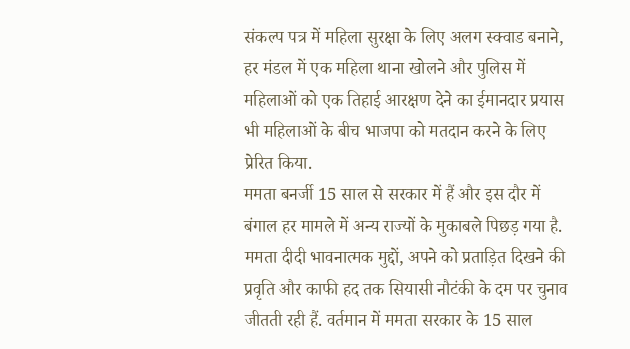संकल्प पत्र में महिला सुरक्षा के लिए अलग स्क्वाड बनाने, हर मंडल में एक महिला थाना खोलने और पुलिस में महिलाओं को एक तिहाई आरक्षण देने का ईमानदार प्रयास भी महिलाओं के बीच भाजपा को मतदान करने के लिए प्रेरित किया.
ममता बनर्जी 15 साल से सरकार में हैं और इस दौर में बंगाल हर मामले में अन्य राज्यों के मुकाबले पिछड़ गया है. ममता दीदी भावनात्मक मुद्दों, अपने को प्रताड़ित दिखने की प्रवृति और काफी हद तक सियासी नौटंकी के दम पर चुनाव जीतती रही हैं. वर्तमान में ममता सरकार के 15 साल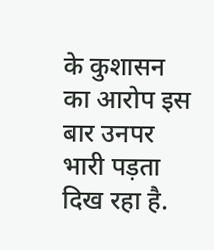के कुशासन का आरोप इस बार उनपर भारी पड़ता दिख रहा है.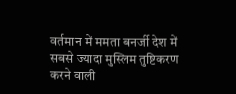वर्तमान में ममता बनर्जी देश में सबसे ज्यादा मुस्लिम तुष्टिकरण करने वाली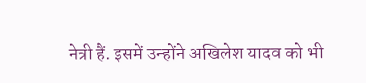नेत्री हैं. इसमें उन्होंने अखिलेश यादव को भी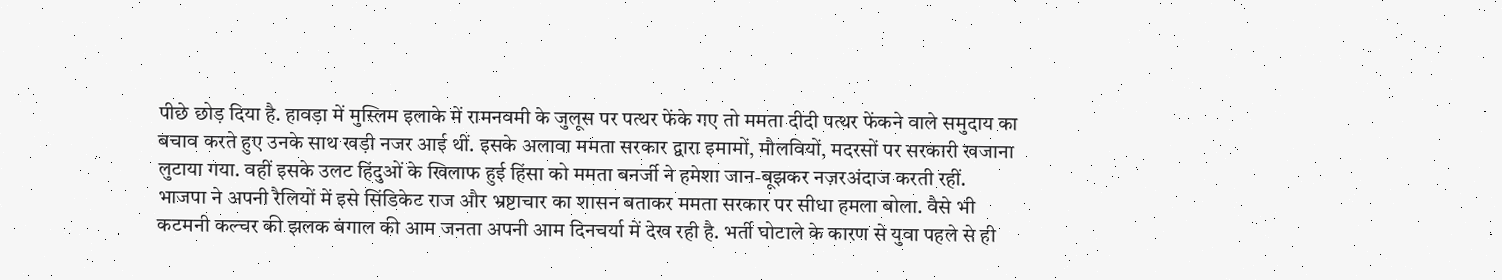पीछे छोड़ दिया है. हावड़ा में मुस्लिम इलाके में रामनवमी के जुलूस पर पत्थर फेंके गए तो ममता दीदी पत्थर फेंकने वाले समुदाय का बचाव करते हुए उनके साथ खड़ी नजर आई थीं. इसके अलावा ममता सरकार द्वारा इमामों, मौलवियों, मदरसों पर सरकारी खजाना लुटाया गया. वहीं इसके उलट हिंदुओं के खिलाफ हुई हिंसा को ममता बनर्जी ने हमेशा जान-बूझकर नज़रअंदाज करती रहीं.
भाजपा ने अपनी रैलियों में इसे सिंडिकेट राज और भ्रष्टाचार का शासन बताकर ममता सरकार पर सीधा हमला बोला. वैसे भी कटमनी कल्चर की झलक बंगाल की आम जनता अपनी आम दिनचर्या में देख रही है. भर्ती घोटाले के कारण से युवा पहले से ही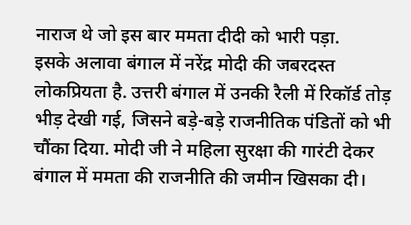नाराज थे जो इस बार ममता दीदी को भारी पड़ा.
इसके अलावा बंगाल में नरेंद्र मोदी की जबरदस्त लोकप्रियता है. उत्तरी बंगाल में उनकी रैली में रिकॉर्ड तोड़ भीड़ देखी गई, जिसने बड़े-बड़े राजनीतिक पंडितों को भी चौंका दिया. मोदी जी ने महिला सुरक्षा की गारंटी देकर बंगाल में ममता की राजनीति की जमीन खिसका दी।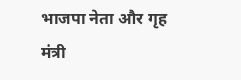भाजपा नेता और गृह मंत्री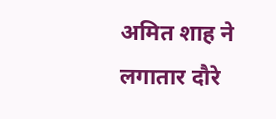अमित शाह ने लगातार दौरे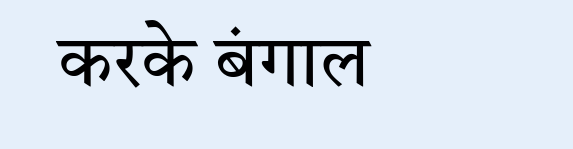करके बंगाल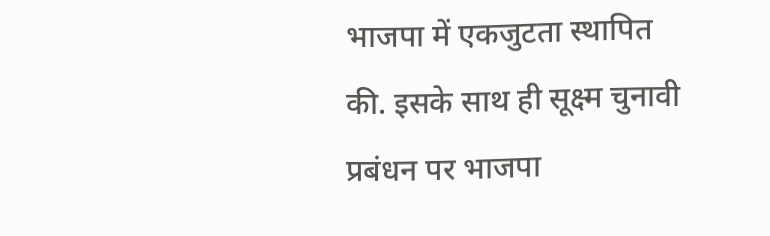भाजपा में एकजुटता स्थापित की. इसके साथ ही सूक्ष्म चुनावी प्रबंधन पर भाजपा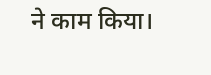ने काम किया।